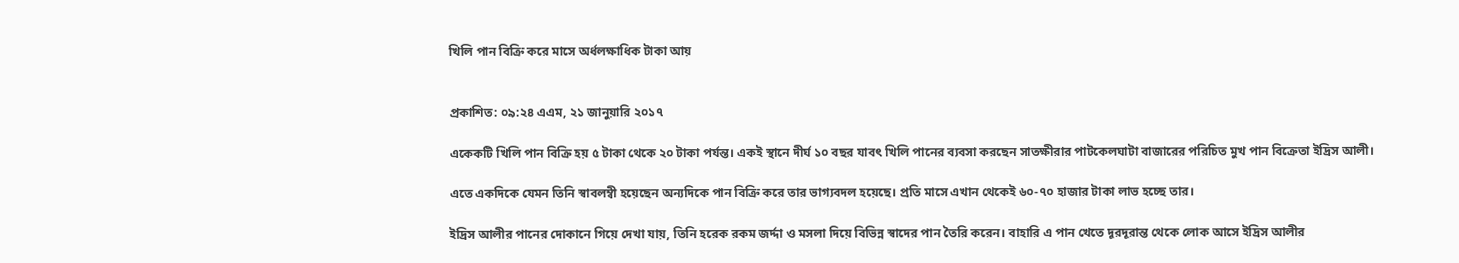খিলি পান বিক্রি করে মাসে অর্ধলক্ষাধিক টাকা আয়


প্রকাশিত: ০৯:২৪ এএম, ২১ জানুয়ারি ২০১৭

একেকটি খিলি পান বিক্রি হয় ৫ টাকা থেকে ২০ টাকা পর্যন্ত। একই স্থানে দীর্ঘ ১০ বছর যাবৎ খিলি পানের ব্যবসা করছেন সাতক্ষীরার পাটকেলঘাটা বাজারের পরিচিত মুখ পান বিক্রেতা ইদ্রিস আলী।

এতে একদিকে যেমন তিনি স্বাবলম্বী হয়েছেন অন্যদিকে পান বিক্রি করে তার ভাগ্যবদল হয়েছে। প্রতি মাসে এখান থেকেই ৬০-৭০ হাজার টাকা লাভ হচ্ছে তার।

ইদ্রিস আলীর পানের দোকানে গিয়ে দেখা যায়, তিনি হরেক রকম জর্দ্দা ও মসলা দিয়ে বিভিন্ন স্বাদের পান তৈরি করেন। বাহারি এ পান খেতে দূরদূরান্ত থেকে লোক আসে ইদ্রিস আলীর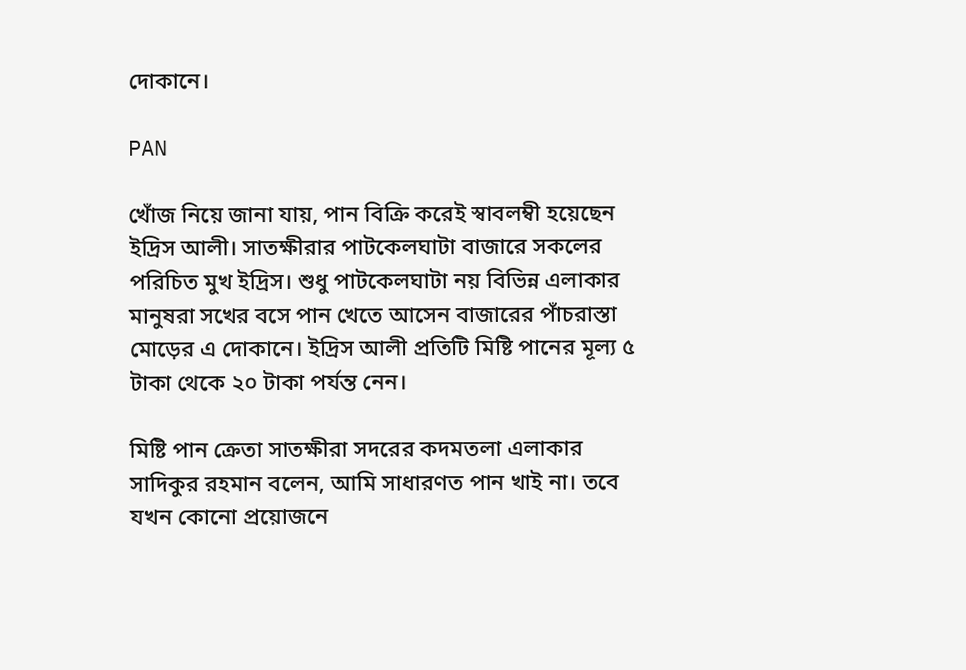দোকানে।

PAN

খোঁজ নিয়ে জানা যায়, পান বিক্রি করেই স্বাবলম্বী হয়েছেন ইদ্রিস আলী। সাতক্ষীরার পাটকেলঘাটা বাজারে সকলের পরিচিত মুখ ইদ্রিস। শুধু পাটকেলঘাটা নয় বিভিন্ন এলাকার মানুষরা সখের বসে পান খেতে আসেন বাজারের পাঁচরাস্তা মোড়ের এ দোকানে। ইদ্রিস আলী প্রতিটি মিষ্টি পানের মূল্য ৫ টাকা থেকে ২০ টাকা পর্যন্ত নেন।

মিষ্টি পান ক্রেতা সাতক্ষীরা সদরের কদমতলা এলাকার সাদিকুর রহমান বলেন, আমি সাধারণত পান খাই না। তবে যখন কোনো প্রয়োজনে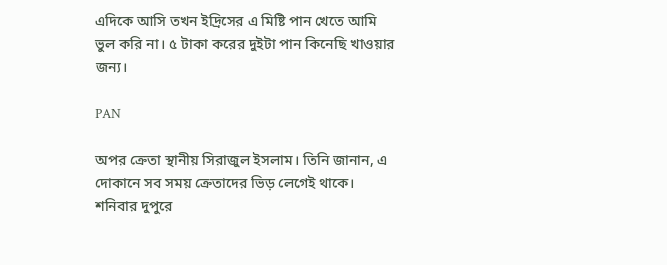এদিকে আসি তখন ইদ্রিসের এ মিষ্টি পান খেতে আমি ভুল করি না। ৫ টাকা করের দুইটা পান কিনেছি খাওয়ার জন্য।

PAN

অপর ক্রেতা স্থানীয় সিরাজুল ইসলাম। তিনি জানান, এ দোকানে সব সময় ক্রেতাদের ভিড় লেগেই থাকে। শনিবার দুপুরে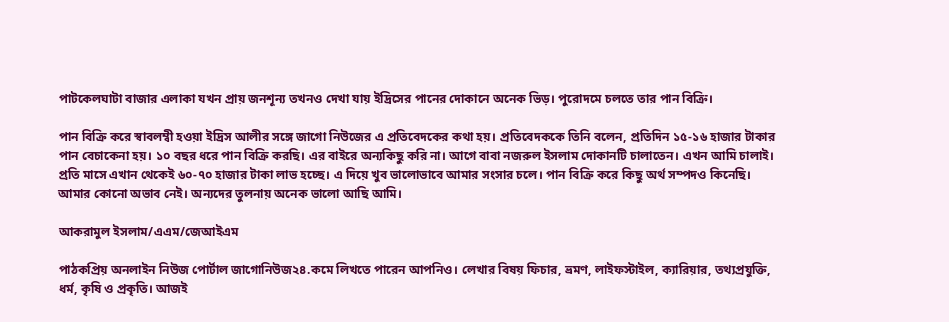পাটকেলঘাটা বাজার এলাকা যখন প্রায় জনশূন্য তখনও দেখা যায় ইদ্রিসের পানের দোকানে অনেক ভিড়। পুরোদমে চলতে তার পান বিক্রি।

পান বিক্রি করে স্বাবলম্বী হওয়া ইদ্রিস আলীর সঙ্গে জাগো নিউজের এ প্রতিবেদকের কথা হয়। প্রতিবেদককে তিনি বলেন, প্রতিদিন ১৫-১৬ হাজার টাকার পান বেচাকেনা হয়। ১০ বছর ধরে পান বিক্রি করছি। এর বাইরে অন্যকিছু করি না। আগে বাবা নজরুল ইসলাম দোকানটি চালাতেন। এখন আমি চালাই। প্রতি মাসে এখান থেকেই ৬০-৭০ হাজার টাকা লাভ হচ্ছে। এ দিয়ে খুব ভালোভাবে আমার সংসার চলে। পান বিক্রি করে কিছু অর্থ সম্পদও কিনেছি। আমার কোনো অভাব নেই। অন্যদের তুলনায় অনেক ভালো আছি আমি।

আকরামুল ইসলাম/এএম/জেআইএম

পাঠকপ্রিয় অনলাইন নিউজ পোর্টাল জাগোনিউজ২৪.কমে লিখতে পারেন আপনিও। লেখার বিষয় ফিচার, ভ্রমণ, লাইফস্টাইল, ক্যারিয়ার, তথ্যপ্রযুক্তি, ধর্ম, কৃষি ও প্রকৃতি। আজই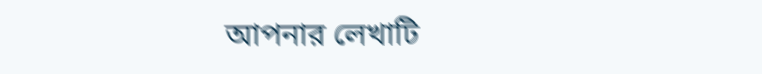আপনার লেখাটি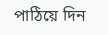পাঠিয়ে দিন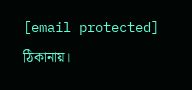[email protected] ঠিকানায়।